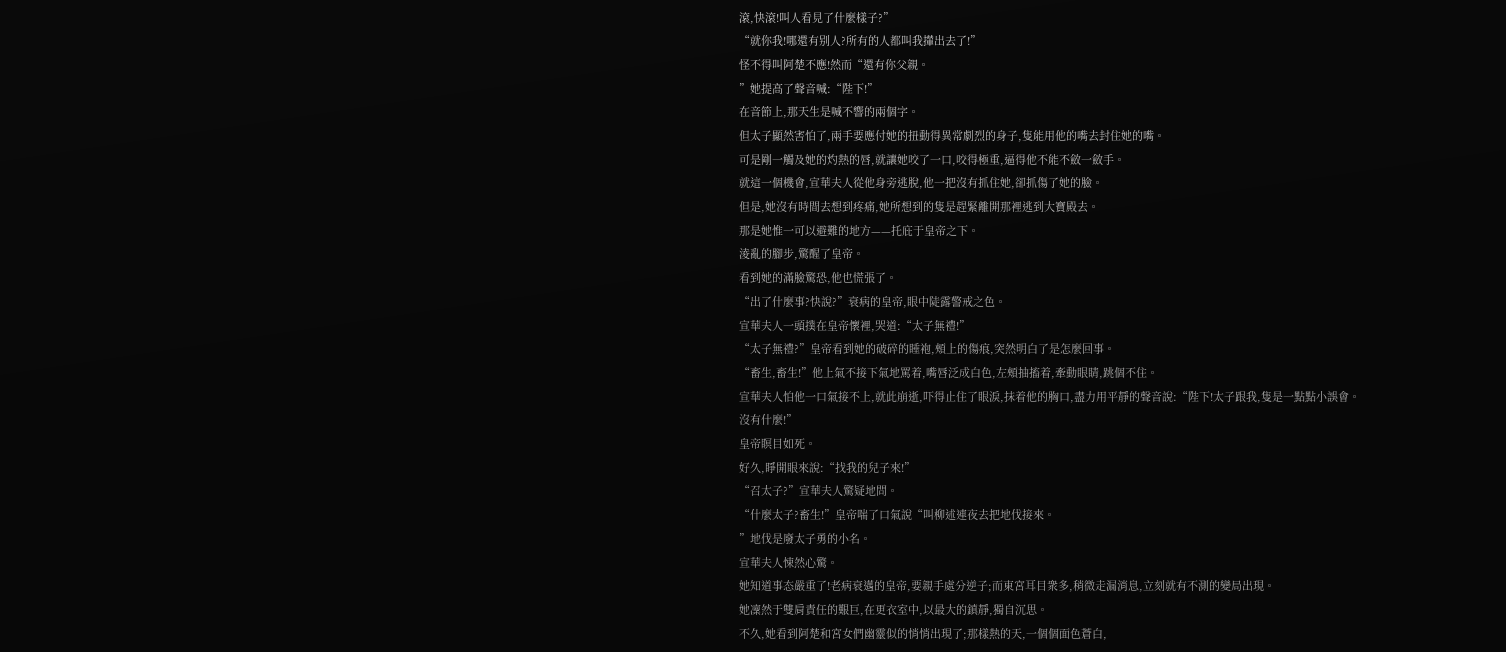滾,快滾!叫人看見了什麼樣子?”
“就你我!哪還有别人?所有的人都叫我攆出去了!”
怪不得叫阿楚不應!然而“還有你父親。
”她提高了聲音喊:“陛下!”
在音節上,那天生是喊不響的兩個字。
但太子顯然害怕了,兩手要應付她的扭動得異常劇烈的身子,隻能用他的嘴去封住她的嘴。
可是剛一觸及她的灼熱的唇,就讓她咬了一口,咬得極重,逼得他不能不斂一斂手。
就這一個機會,宣華夫人從他身旁逃脫,他一把沒有抓住她,卻抓傷了她的臉。
但是,她沒有時間去想到疼痛,她所想到的隻是趕緊離開那裡逃到大寶殿去。
那是她惟一可以避難的地方——托庇于皇帝之下。
淩亂的腳步,驚醒了皇帝。
看到她的滿臉驚恐,他也慌張了。
“出了什麼事?快說?”衰病的皇帝,眼中陡露警戒之色。
宣華夫人一頭撲在皇帝懷裡,哭道:“太子無禮!”
“太子無禮?”皇帝看到她的破碎的睡袍,頰上的傷痕,突然明白了是怎麼回事。
“畜生,畜生!”他上氣不接下氣地罵着,嘴唇泛成白色,左頰抽搐着,牽動眼睛,跳個不住。
宣華夫人怕他一口氣接不上,就此崩逝,吓得止住了眼淚,抹着他的胸口,盡力用平靜的聲音說:“陛下!太子跟我,隻是一點點小誤會。
沒有什麼!”
皇帝瞑目如死。
好久,睜開眼來說:“找我的兒子來!”
“召太子?”宣華夫人驚疑地問。
“什麼太子?畜生!”皇帝喘了口氣說“叫柳述連夜去把地伐接來。
”地伐是廢太子勇的小名。
宣華夫人悚然心驚。
她知道事态嚴重了!老病衰邁的皇帝,要親手處分逆子;而東宮耳目衆多,稍微走漏消息,立刻就有不測的變局出現。
她凜然于雙肩責任的艱巨,在更衣室中,以最大的鎮靜,獨自沉思。
不久,她看到阿楚和宮女們幽靈似的悄悄出現了;那樣熱的天,一個個面色蒼白,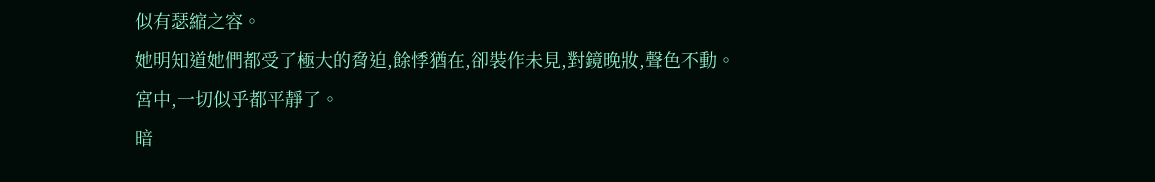似有瑟縮之容。
她明知道她們都受了極大的脅迫,餘悸猶在,卻裝作未見,對鏡晚妝,聲色不動。
宮中,一切似乎都平靜了。
暗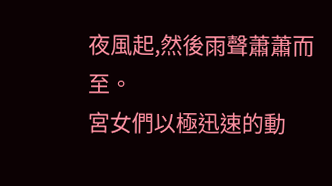夜風起,然後雨聲蕭蕭而至。
宮女們以極迅速的動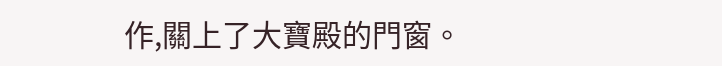作,關上了大寶殿的門窗。